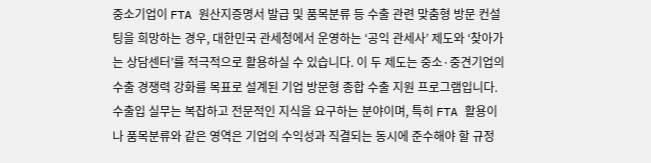중소기업이 FTA 원산지증명서 발급 및 품목분류 등 수출 관련 맞춤형 방문 컨설팅을 희망하는 경우, 대한민국 관세청에서 운영하는 ‘공익 관세사’ 제도와 ‘찾아가는 상담센터’를 적극적으로 활용하실 수 있습니다. 이 두 제도는 중소·중견기업의 수출 경쟁력 강화를 목표로 설계된 기업 방문형 종합 수출 지원 프로그램입니다.
수출입 실무는 복잡하고 전문적인 지식을 요구하는 분야이며, 특히 FTA 활용이나 품목분류와 같은 영역은 기업의 수익성과 직결되는 동시에 준수해야 할 규정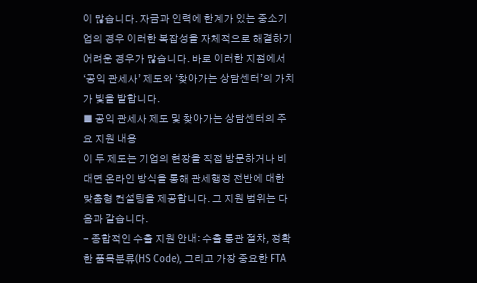이 많습니다. 자금과 인력에 한계가 있는 중소기업의 경우 이러한 복잡성을 자체적으로 해결하기 어려운 경우가 많습니다. 바로 이러한 지점에서 ‘공익 관세사’ 제도와 ‘찾아가는 상담센터’의 가치가 빛을 발합니다.
■ 공익 관세사 제도 및 찾아가는 상담센터의 주요 지원 내용
이 두 제도는 기업의 현장을 직접 방문하거나 비대면 온라인 방식을 통해 관세행정 전반에 대한 맞춤형 컨설팅을 제공합니다. 그 지원 범위는 다음과 같습니다.
- 종합적인 수출 지원 안내: 수출 통관 절차, 정확한 품목분류(HS Code), 그리고 가장 중요한 FTA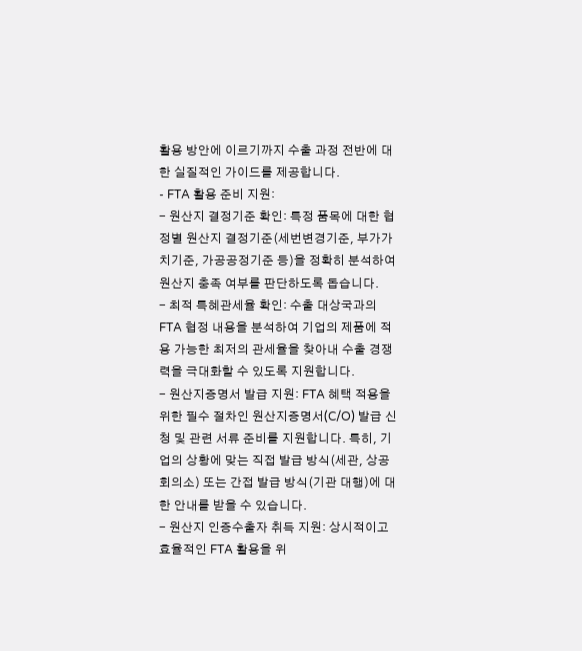활용 방안에 이르기까지 수출 과정 전반에 대한 실질적인 가이드를 제공합니다.
- FTA 활용 준비 지원:
- 원산지 결정기준 확인: 특정 품목에 대한 협정별 원산지 결정기준(세번변경기준, 부가가치기준, 가공공정기준 등)을 정확히 분석하여 원산지 충족 여부를 판단하도록 돕습니다.
- 최적 특혜관세율 확인: 수출 대상국과의 FTA 협정 내용을 분석하여 기업의 제품에 적용 가능한 최저의 관세율을 찾아내 수출 경쟁력을 극대화할 수 있도록 지원합니다.
- 원산지증명서 발급 지원: FTA 혜택 적용을 위한 필수 절차인 원산지증명서(C/O) 발급 신청 및 관련 서류 준비를 지원합니다. 특히, 기업의 상황에 맞는 직접 발급 방식(세관, 상공회의소) 또는 간접 발급 방식(기관 대행)에 대한 안내를 받을 수 있습니다.
- 원산지 인증수출자 취득 지원: 상시적이고 효율적인 FTA 활용을 위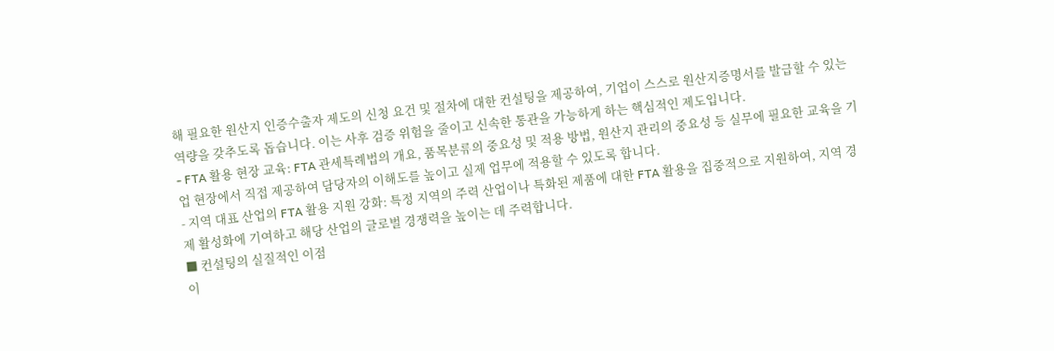해 필요한 원산지 인증수출자 제도의 신청 요건 및 절차에 대한 컨설팅을 제공하여, 기업이 스스로 원산지증명서를 발급할 수 있는 역량을 갖추도록 돕습니다. 이는 사후 검증 위험을 줄이고 신속한 통관을 가능하게 하는 핵심적인 제도입니다.
- FTA 활용 현장 교육: FTA 관세특례법의 개요, 품목분류의 중요성 및 적용 방법, 원산지 관리의 중요성 등 실무에 필요한 교육을 기업 현장에서 직접 제공하여 담당자의 이해도를 높이고 실제 업무에 적용할 수 있도록 합니다.
- 지역 대표 산업의 FTA 활용 지원 강화: 특정 지역의 주력 산업이나 특화된 제품에 대한 FTA 활용을 집중적으로 지원하여, 지역 경제 활성화에 기여하고 해당 산업의 글로벌 경쟁력을 높이는 데 주력합니다.
■ 컨설팅의 실질적인 이점
이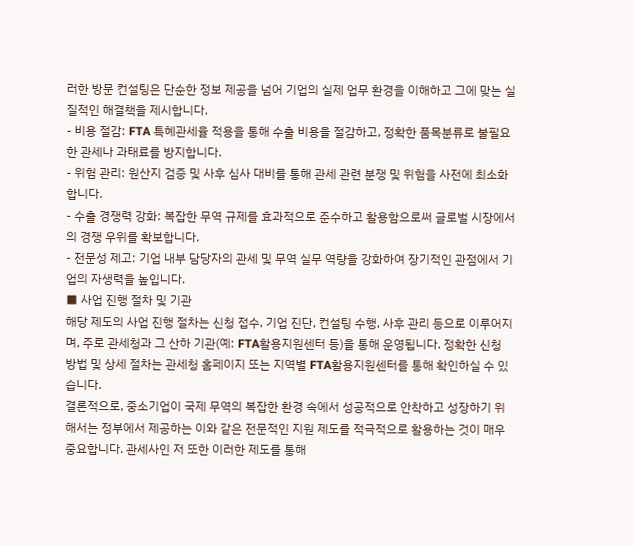러한 방문 컨설팅은 단순한 정보 제공을 넘어 기업의 실제 업무 환경을 이해하고 그에 맞는 실질적인 해결책을 제시합니다.
- 비용 절감: FTA 특혜관세율 적용을 통해 수출 비용을 절감하고, 정확한 품목분류로 불필요한 관세나 과태료를 방지합니다.
- 위험 관리: 원산지 검증 및 사후 심사 대비를 통해 관세 관련 분쟁 및 위험을 사전에 최소화합니다.
- 수출 경쟁력 강화: 복잡한 무역 규제를 효과적으로 준수하고 활용함으로써 글로벌 시장에서의 경쟁 우위를 확보합니다.
- 전문성 제고: 기업 내부 담당자의 관세 및 무역 실무 역량을 강화하여 장기적인 관점에서 기업의 자생력을 높입니다.
■ 사업 진행 절차 및 기관
해당 제도의 사업 진행 절차는 신청 접수, 기업 진단, 컨설팅 수행, 사후 관리 등으로 이루어지며, 주로 관세청과 그 산하 기관(예: FTA활용지원센터 등)을 통해 운영됩니다. 정확한 신청 방법 및 상세 절차는 관세청 홈페이지 또는 지역별 FTA활용지원센터를 통해 확인하실 수 있습니다.
결론적으로, 중소기업이 국제 무역의 복잡한 환경 속에서 성공적으로 안착하고 성장하기 위해서는 정부에서 제공하는 이와 같은 전문적인 지원 제도를 적극적으로 활용하는 것이 매우 중요합니다. 관세사인 저 또한 이러한 제도를 통해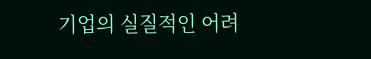기업의 실질적인 어려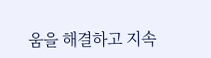움을 해결하고 지속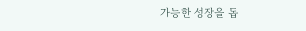가능한 성장을 돕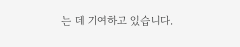는 데 기여하고 있습니다.